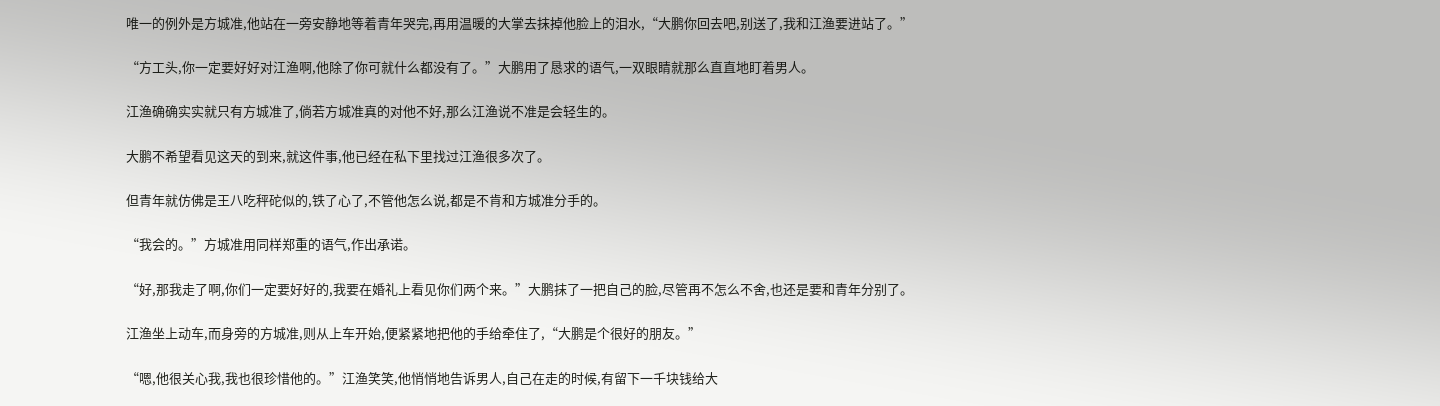唯一的例外是方城准,他站在一旁安静地等着青年哭完,再用温暖的大掌去抹掉他脸上的泪水,“大鹏你回去吧,别送了,我和江渔要进站了。”

“方工头,你一定要好好对江渔啊,他除了你可就什么都没有了。”大鹏用了恳求的语气,一双眼睛就那么直直地盯着男人。

江渔确确实实就只有方城准了,倘若方城准真的对他不好,那么江渔说不准是会轻生的。

大鹏不希望看见这天的到来,就这件事,他已经在私下里找过江渔很多次了。

但青年就仿佛是王八吃秤砣似的,铁了心了,不管他怎么说,都是不肯和方城准分手的。

“我会的。”方城准用同样郑重的语气,作出承诺。

“好,那我走了啊,你们一定要好好的,我要在婚礼上看见你们两个来。”大鹏抹了一把自己的脸,尽管再不怎么不舍,也还是要和青年分别了。

江渔坐上动车,而身旁的方城准,则从上车开始,便紧紧地把他的手给牵住了,“大鹏是个很好的朋友。”

“嗯,他很关心我,我也很珍惜他的。”江渔笑笑,他悄悄地告诉男人,自己在走的时候,有留下一千块钱给大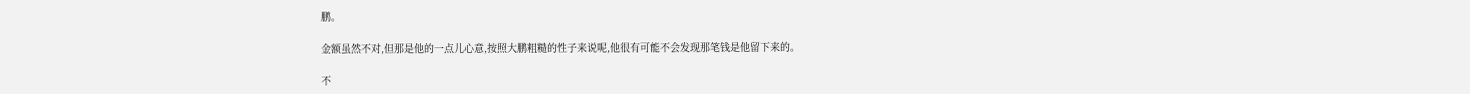鹏。

金额虽然不对,但那是他的一点儿心意,按照大鹏粗糙的性子来说呢,他很有可能不会发现那笔钱是他留下来的。

不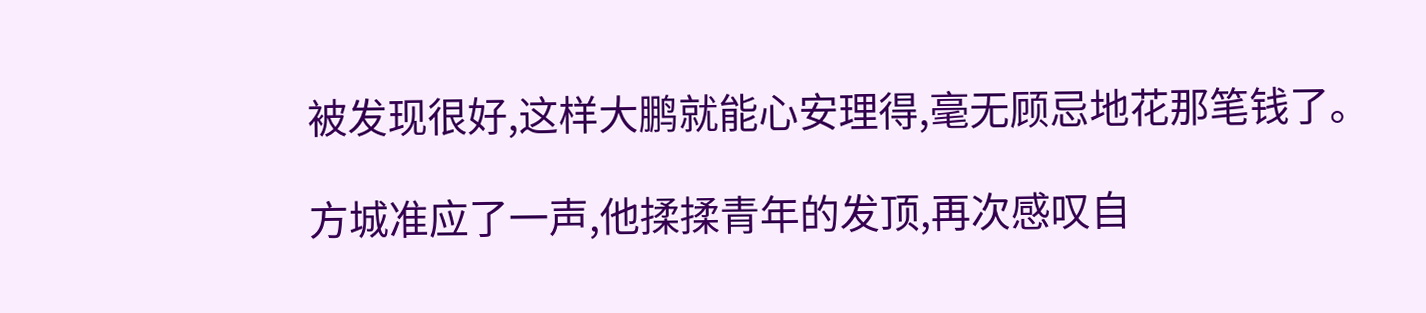被发现很好,这样大鹏就能心安理得,毫无顾忌地花那笔钱了。

方城准应了一声,他揉揉青年的发顶,再次感叹自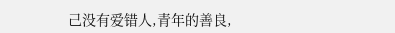己没有爱错人,青年的善良,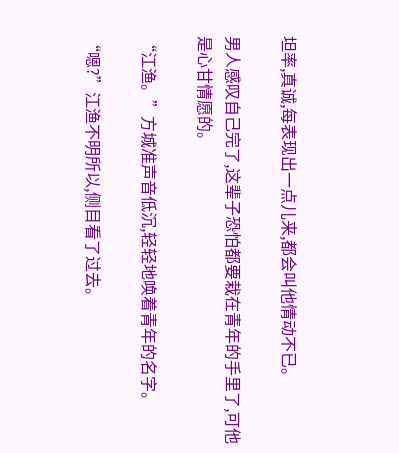坦率,真诚,每表现出一点儿来,都会叫他情动不已。

男人感叹自己完了,这辈子恐怕都要栽在青年的手里了,可他是心甘情愿的。

“江渔。”方城准声音低沉,轻轻地唤着青年的名字。

“嗯?”江渔不明所以,侧目看了过去。